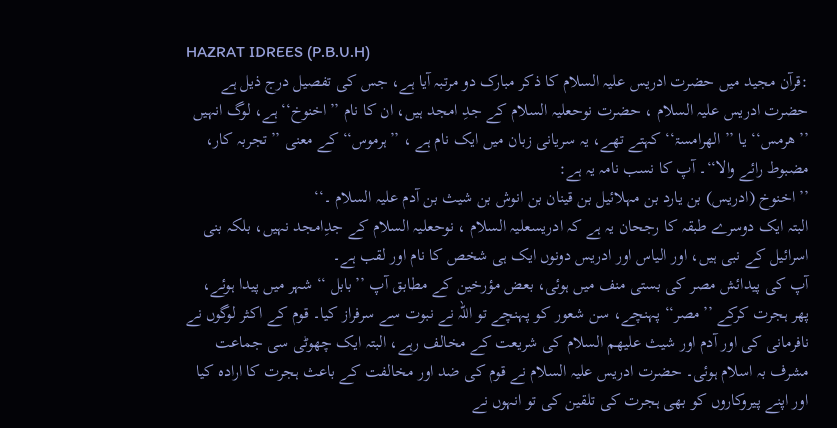HAZRAT IDREES (P.B.U.H)
:قرآن مجید میں حضرت ادریس علیہ السلام کا ذکر مبارک دو مرتبہ آیا ہے، جس کی تفصیل درج ذیل ہے
حضرت ادریس علیہ السلام ، حضرت نوحعلیہ السلام کے جدِ امجد ہیں، ان کا نام ’’اخنوخ‘‘ ہے، لوگ انہیں ’’ھرمس‘‘ یا ’’ الھرامسۃ‘‘ کہتے تھے، یہ سریانی زبان میں ایک نام ہے ، ’’ہرموس‘‘ کے معنی ’’تجربہ کار، مضبوط رائے والا‘‘۔ آپ کا نسب نامہ یہ ہے:
’’ اخنوخ (ادریس) بن یارد بن مہلائیل بن قینان بن انوش بن شیث بن آدم علیہ السلام ۔‘‘
البتہ ایک دوسرے طبقہ کا رجحان یہ ہے کہ ادریسعلیہ السلام ، نوحعلیہ السلام کے جدِامجد نہیں، بلکہ بنی اسرائیل کے نبی ہیں، اور الیاس اور ادریس دونوں ایک ہی شخص کا نام اور لقب ہے۔
آپ کی پیدائش مصر کی بستی منف میں ہوئی، بعض مؤرخین کے مطابق آپ ’’بابل ‘‘ شہر میں پیدا ہوئے، پھر ہجرت کرکے ’’مصر‘‘ پہنچے، سن شعور کو پہنچے تو اللہ نے نبوت سے سرفراز کیا۔ قوم کے اکثر لوگوں نے نافرمانی کی اور آدم اور شیث علیھم السلام کی شریعت کے مخالف رہے، البتہ ایک چھوٹی سی جماعت مشرف بہ اسلام ہوئی۔ حضرت ادریس علیہ السلام نے قوم کی ضد اور مخالفت کے باعث ہجرت کا ارادہ کیا اور اپنے پیروکاروں کو بھی ہجرت کی تلقین کی تو انہوں نے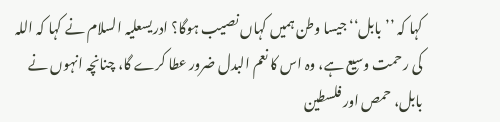کہا کہ ’’بابل‘‘ جیسا وطن ہمیں کہاں نصیب ہوگا؟ ادریسعلیہ السلام نے کہا کہ اللہ کی رحمت وسیع ہے، وہ اس کا نعم البدل ضرور عطا کرے گا، چنانچہ انہوں نے بابل، حمص اور فلسطین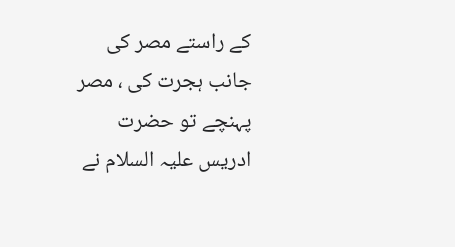کے راستے مصر کی جانب ہجرت کی ، مصر پہنچے تو حضرت ادریس علیہ السلام نے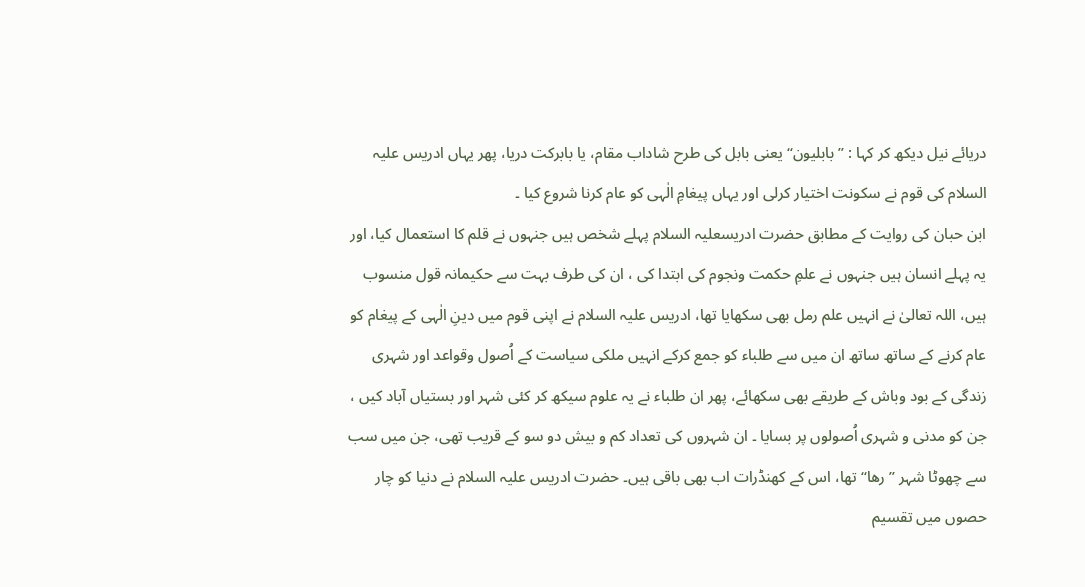دریائے نیل دیکھ کر کہا : ’’بابلیون‘‘ یعنی بابل کی طرح شاداب مقام، یا بابرکت دریا، پھر یہاں ادریس علیہ السلام کی قوم نے سکونت اختیار کرلی اور یہاں پیغامِ الٰہی کو عام کرنا شروع کیا ۔
ابن حبان کی روایت کے مطابق حضرت ادریسعلیہ السلام پہلے شخص ہیں جنہوں نے قلم کا استعمال کیا، اور یہ پہلے انسان ہیں جنہوں نے علمِ حکمت ونجوم کی ابتدا کی ، ان کی طرف بہت سے حکیمانہ قول منسوب ہیں، اللہ تعالیٰ نے انہیں علم رمل بھی سکھایا تھا، ادریس علیہ السلام نے اپنی قوم میں دینِ الٰہی کے پیغام کو عام کرنے کے ساتھ ساتھ ان میں سے طلباء کو جمع کرکے انہیں ملکی سیاست کے اُصول وقواعد اور شہری زندگی کے بود وباش کے طریقے بھی سکھائے، پھر ان طلباء نے یہ علوم سیکھ کر کئی شہر اور بستیاں آباد کیں ، جن کو مدنی و شہری اُصولوں پر بسایا ۔ ان شہروں کی تعداد کم و بیش دو سو کے قریب تھی، جن میں سب سے چھوٹا شہر ’’رھا‘‘ تھا، اس کے کھنڈرات اب بھی باقی ہیں۔ حضرت ادریس علیہ السلام نے دنیا کو چار حصوں میں تقسیم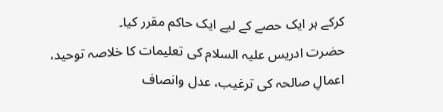کرکے ہر ایک حصے کے لیے ایک حاکم مقرر کیا۔
حضرت ادریس علیہ السلام کی تعلیمات کا خلاصہ توحید، اعمالِ صالحہ کی ترغیب، عدل وانصاف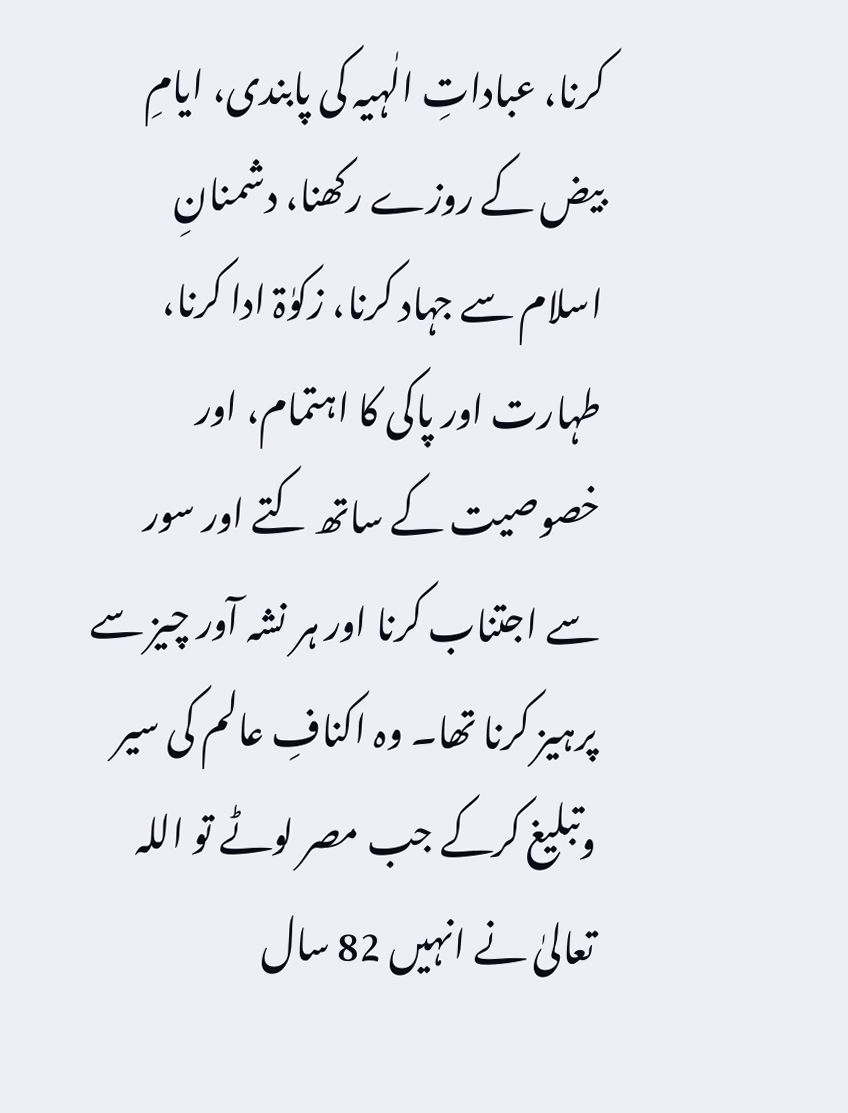کرنا، عباداتِ الٰہیہ کی پابندی، ایامِ بیض کے روزے رکھنا، دشمنانِ اسلام سے جہاد کرنا، زکوٰۃ ادا کرنا، طہارت اور پاکی کا اہتمام، اور خصوصیت کے ساتھ کتے اور سور سے اجتناب کرنا اور ہر نشہ آور چیز سے پرہیز کرنا تھا۔ وہ اکنافِ عالم کی سیر وتبلیغ کرکے جب مصر لوٹے تو اللہ تعالیٰ نے انہیں 82 سال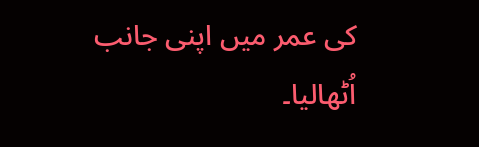کی عمر میں اپنی جانب اُٹھالیا۔